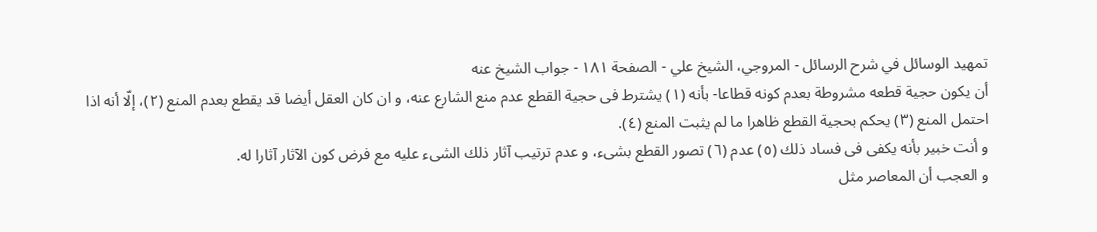تمهيد الوسائل في شرح الرسائل - المروجي، الشيخ علي - الصفحة ١٨١ - جواب الشيخ عنه
أن يكون حجية قطعه مشروطة بعدم كونه قطاعا- بأنه (١) يشترط فى حجية القطع عدم منع الشارع عنه، و ان كان العقل أيضا قد يقطع بعدم المنع (٢)، إلّا أنه اذا احتمل المنع (٣) يحكم بحجية القطع ظاهرا ما لم يثبت المنع (٤).
و أنت خبير بأنه يكفى فى فساد ذلك (٥) عدم (٦) تصور القطع بشىء، و عدم ترتيب آثار ذلك الشىء عليه مع فرض كون الآثار آثارا له.
و العجب أن المعاصر مثل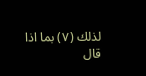لذلك (٧) بما اذا قال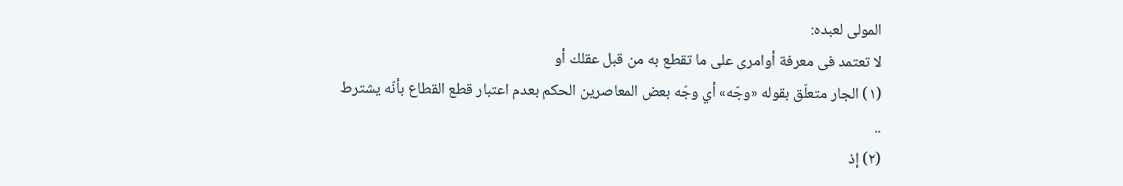المولى لعبده:
لا تعتمد فى معرفة أوامرى على ما تقطع به من قبل عقلك أو
(١) الجار متعلّق بقوله «وجّه» أي وجّه بعض المعاصرين الحكم بعدم اعتبار قطع القطاع بأنّه يشترط ..
(٢) إذ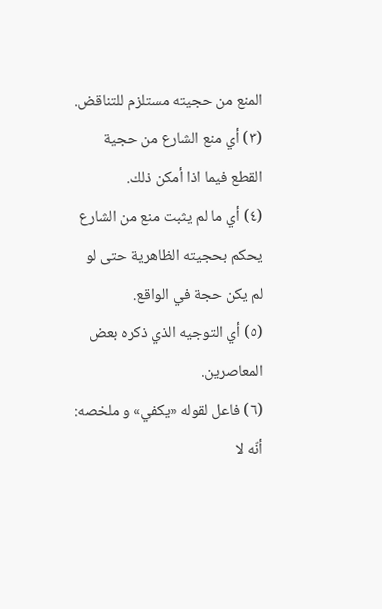المنع من حجيته مستلزم للتناقض.
(٣) أي منع الشارع من حجية القطع فيما اذا أمكن ذلك.
(٤) أي ما لم يثبت منع من الشارع يحكم بحجيته الظاهرية حتى لو لم يكن حجة في الواقع.
(٥) أي التوجيه الذي ذكره بعض المعاصرين.
(٦) فاعل لقوله «يكفي» و ملخصه: أنّه لا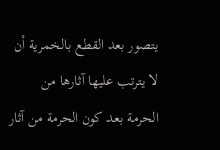يتصور بعد القطع بالخمرية أن لا يترتب عليها آثارها من الحرمة بعد كون الحرمة من آثار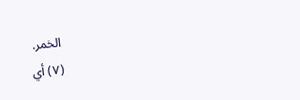الخمر.
(٧) أي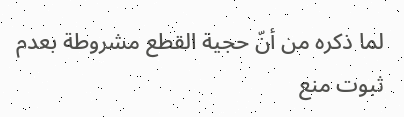لما ذكره من أنّ حجية القطع مشروطة بعدم ثبوت منع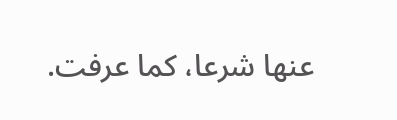عنها شرعا، كما عرفت.